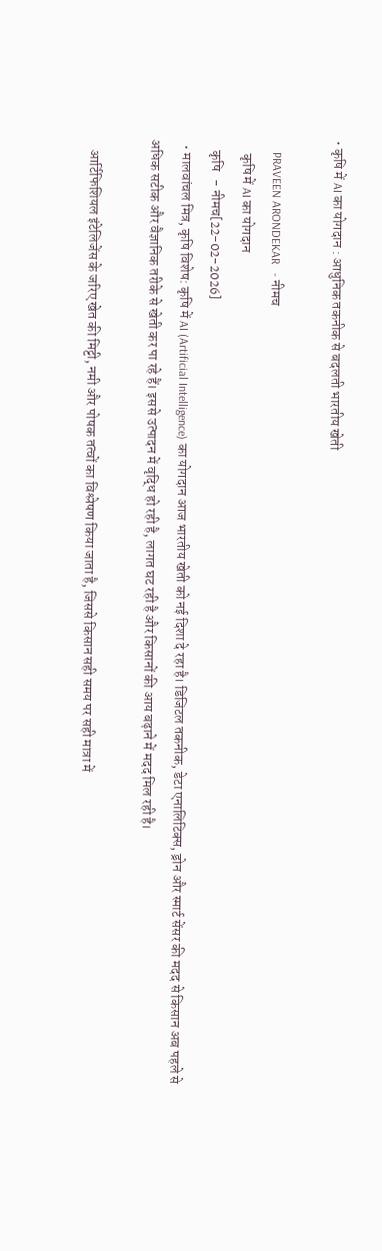• कृषि में AI का योगदान : आधुनिक तकनीक से बदलती भारतीय खेती

    PRAVEEN ARONDEKAR   - नीमच
     कृषि में AI का योगदान
    कृषि   - नीमच[22-02-2026]
  • मालवांचल मित्र, कृषि विशेष: कृषि में AI (Artificial Intelligence) का योगदान आज भारतीय खेती को नई दिशा दे रहा है। डिजिटल तकनीक, डेटा एनालिटिक्स, ड्रोन और स्मार्ट सेंसर की मदद से किसान अब पहले से अधिक सटीक और वैज्ञानिक तरीके से खेती कर पा रहे हैं। इससे उत्पादन में वृद्धि हो रही है, लागत घट रही है और किसानों की आय बढ़ाने में मदद मिल रही है।

    आर्टिफिशियल इंटेलिजेंस के जरिए खेत की मिट्टी, नमी और पोषक तत्वों का विश्लेषण किया जाता है, जिससे किसान सही समय पर सही मात्रा में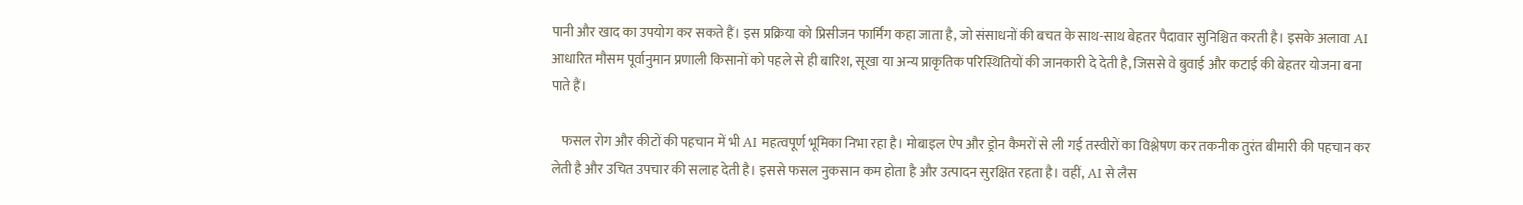पानी और खाद का उपयोग कर सकते हैं। इस प्रक्रिया को प्रिसीजन फार्मिंग कहा जाता है, जो संसाधनों की बचत के साथ-साथ बेहतर पैदावार सुनिश्चित करती है। इसके अलावा AI आधारित मौसम पूर्वानुमान प्रणाली किसानों को पहले से ही बारिश, सूखा या अन्य प्राकृतिक परिस्थितियों की जानकारी दे देती है, जिससे वे बुवाई और कटाई की बेहतर योजना बना पाते हैं।

    फसल रोग और कीटों की पहचान में भी AI महत्वपूर्ण भूमिका निभा रहा है। मोबाइल ऐप और ड्रोन कैमरों से ली गई तस्वीरों का विश्लेषण कर तकनीक तुरंत बीमारी की पहचान कर लेती है और उचित उपचार की सलाह देती है। इससे फसल नुकसान कम होता है और उत्पादन सुरक्षित रहता है। वहीं, AI से लैस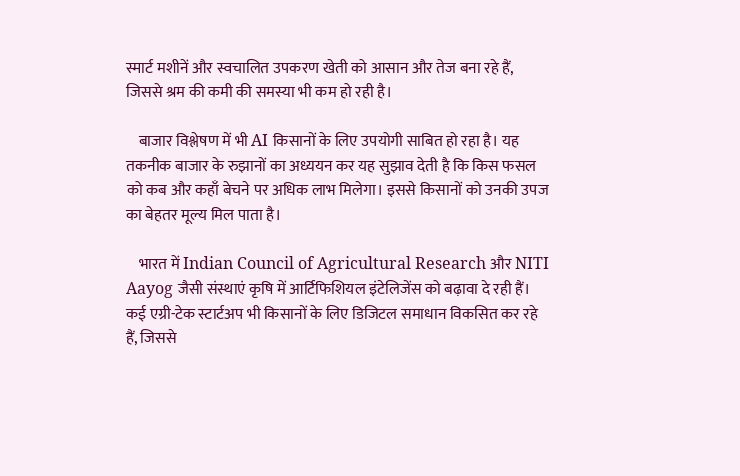स्मार्ट मशीनें और स्वचालित उपकरण खेती को आसान और तेज बना रहे हैं, जिससे श्रम की कमी की समस्या भी कम हो रही है।

    बाजार विश्लेषण में भी AI किसानों के लिए उपयोगी साबित हो रहा है। यह तकनीक बाजार के रुझानों का अध्ययन कर यह सुझाव देती है कि किस फसल को कब और कहाँ बेचने पर अधिक लाभ मिलेगा। इससे किसानों को उनकी उपज का बेहतर मूल्य मिल पाता है।

    भारत में Indian Council of Agricultural Research और NITI Aayog जैसी संस्थाएं कृषि में आर्टिफिशियल इंटेलिजेंस को बढ़ावा दे रही हैं। कई एग्री-टेक स्टार्टअप भी किसानों के लिए डिजिटल समाधान विकसित कर रहे हैं, जिससे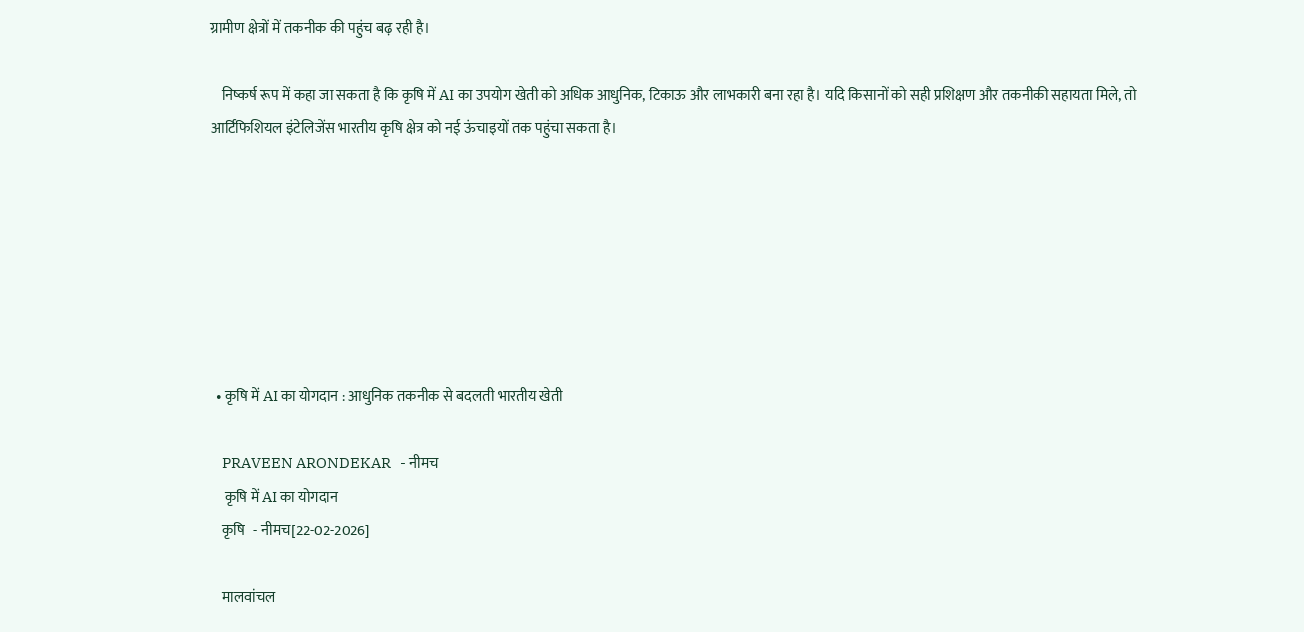ग्रामीण क्षेत्रों में तकनीक की पहुंच बढ़ रही है।

    निष्कर्ष रूप में कहा जा सकता है कि कृषि में AI का उपयोग खेती को अधिक आधुनिक, टिकाऊ और लाभकारी बना रहा है। यदि किसानों को सही प्रशिक्षण और तकनीकी सहायता मिले, तो आर्टिफिशियल इंटेलिजेंस भारतीय कृषि क्षेत्र को नई ऊंचाइयों तक पहुंचा सकता है।







  • कृषि में AI का योगदान : आधुनिक तकनीक से बदलती भारतीय खेती

    PRAVEEN ARONDEKAR   - नीमच
     कृषि में AI का योगदान
    कृषि   - नीमच[22-02-2026]

    मालवांचल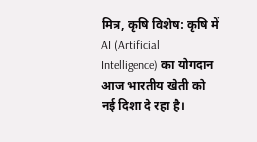मित्र, कृषि विशेष: कृषि में AI (Artificial Intelligence) का योगदान आज भारतीय खेती को नई दिशा दे रहा है।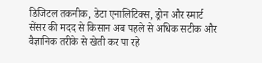डिजिटल तकनीक, डेटा एनालिटिक्स, ड्रोन और स्मार्ट सेंसर की मदद से किसान अब पहले से अधिक सटीक और वैज्ञानिक तरीके से खेती कर पा रहे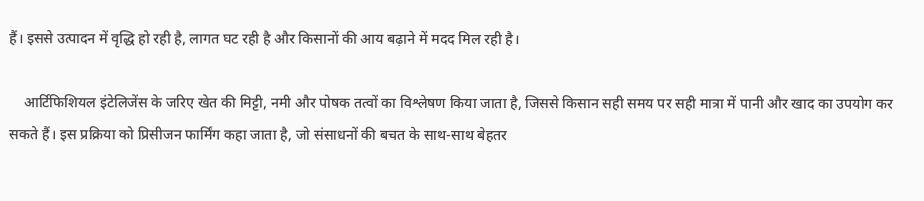हैं। इससे उत्पादन में वृद्धि हो रही है, लागत घट रही है और किसानों की आय बढ़ाने में मदद मिल रही है।

    आर्टिफिशियल इंटेलिजेंस के जरिए खेत की मिट्टी, नमी और पोषक तत्वों का विश्लेषण किया जाता है, जिससे किसान सही समय पर सही मात्रा में पानी और खाद का उपयोग कर सकते हैं। इस प्रक्रिया को प्रिसीजन फार्मिंग कहा जाता है, जो संसाधनों की बचत के साथ-साथ बेहतर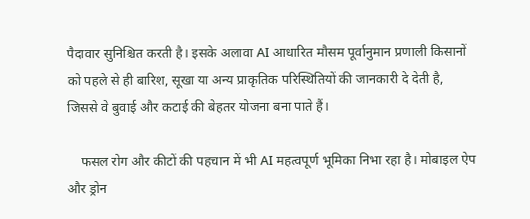पैदावार सुनिश्चित करती है। इसके अलावा AI आधारित मौसम पूर्वानुमान प्रणाली किसानों को पहले से ही बारिश, सूखा या अन्य प्राकृतिक परिस्थितियों की जानकारी दे देती है, जिससे वे बुवाई और कटाई की बेहतर योजना बना पाते हैं।

    फसल रोग और कीटों की पहचान में भी AI महत्वपूर्ण भूमिका निभा रहा है। मोबाइल ऐप और ड्रोन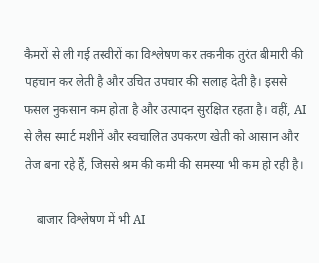कैमरों से ली गई तस्वीरों का विश्लेषण कर तकनीक तुरंत बीमारी की पहचान कर लेती है और उचित उपचार की सलाह देती है। इससे फसल नुकसान कम होता है और उत्पादन सुरक्षित रहता है। वहीं, AI से लैस स्मार्ट मशीनें और स्वचालित उपकरण खेती को आसान और तेज बना रहे हैं, जिससे श्रम की कमी की समस्या भी कम हो रही है।

    बाजार विश्लेषण में भी AI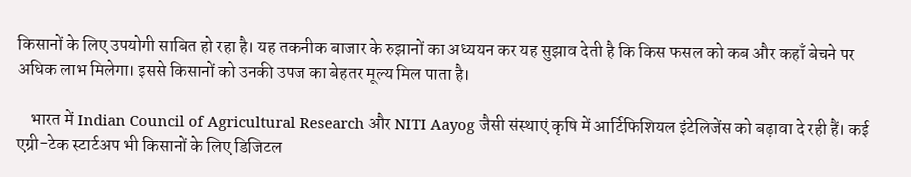किसानों के लिए उपयोगी साबित हो रहा है। यह तकनीक बाजार के रुझानों का अध्ययन कर यह सुझाव देती है कि किस फसल को कब और कहाँ बेचने पर अधिक लाभ मिलेगा। इससे किसानों को उनकी उपज का बेहतर मूल्य मिल पाता है।

    भारत में Indian Council of Agricultural Research और NITI Aayog जैसी संस्थाएं कृषि में आर्टिफिशियल इंटेलिजेंस को बढ़ावा दे रही हैं। कई एग्री-टेक स्टार्टअप भी किसानों के लिए डिजिटल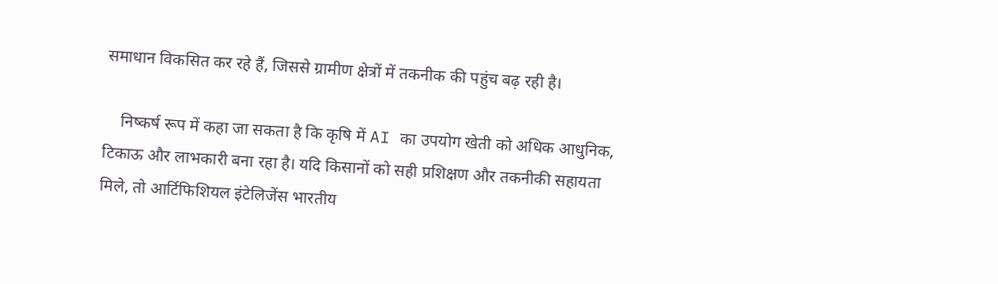समाधान विकसित कर रहे हैं, जिससे ग्रामीण क्षेत्रों में तकनीक की पहुंच बढ़ रही है।

    निष्कर्ष रूप में कहा जा सकता है कि कृषि में AI का उपयोग खेती को अधिक आधुनिक, टिकाऊ और लाभकारी बना रहा है। यदि किसानों को सही प्रशिक्षण और तकनीकी सहायता मिले, तो आर्टिफिशियल इंटेलिजेंस भारतीय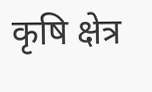कृषि क्षेत्र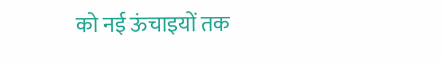को नई ऊंचाइयों तक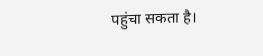पहुंचा सकता है।